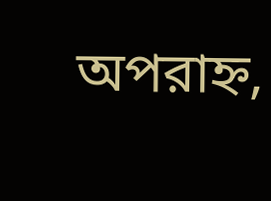অপরাহ্ন,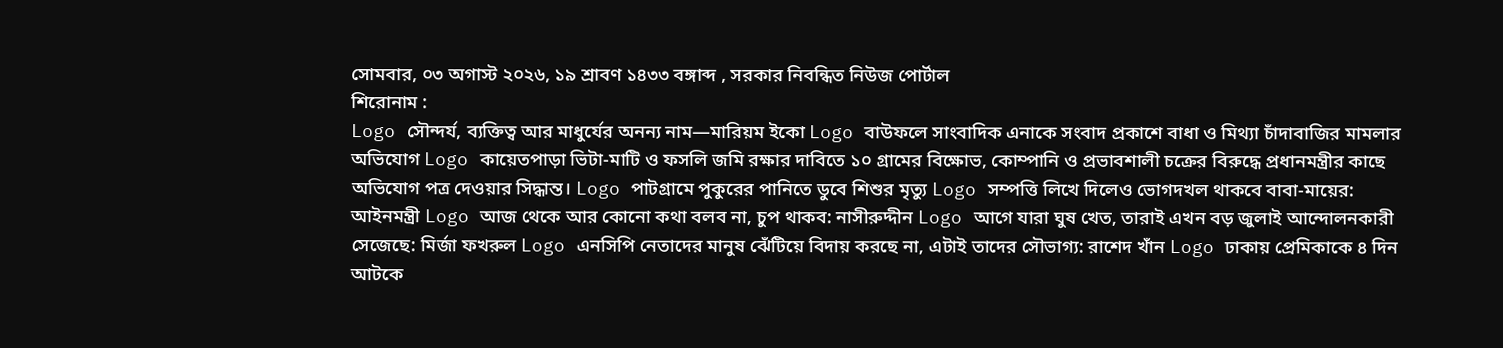সোমবার, ০৩ অগাস্ট ২০২৬, ১৯ শ্রাবণ ১৪৩৩ বঙ্গাব্দ , সরকার নিবন্ধিত নিউজ পোর্টাল
শিরোনাম :
Logo সৌন্দর্য, ব্যক্তিত্ব আর মাধুর্যের অনন্য নাম—মারিয়ম ইকো Logo বাউফলে সাংবাদিক এনাকে সংবাদ প্রকাশে বাধা ও মিথ্যা চাঁদাবাজির মামলার অভিযোগ Logo কায়েতপাড়া ভিটা-মাটি ও ফসলি জমি রক্ষার দাবিতে ১০ গ্রামের বিক্ষোভ, কোম্পানি ও প্রভাবশালী চক্রের বিরুদ্ধে প্রধানমন্ত্রীর কাছে অভিযোগ পত্র দেওয়ার সিদ্ধান্ত। Logo পাটগ্রামে পুকুরের পানিতে ডুবে শিশুর মৃত্যু Logo সম্পত্তি লিখে দিলেও ভোগদখল থাকবে বাবা-মায়ের: আইনমন্ত্রী Logo আজ থেকে আর কোনো কথা বলব না, চুপ থাকব: নাসীরুদ্দীন Logo আগে যারা ঘুষ খেত, তারাই এখন বড় জুলাই আন্দোলনকারী সেজেছে: মির্জা ফখরুল Logo এনসিপি নেতাদের মানুষ ঝেঁটিয়ে বিদায় করছে না, এটাই তাদের সৌভাগ্য: রাশেদ খাঁন Logo ঢাকায় প্রেমিকাকে ৪ দিন আটকে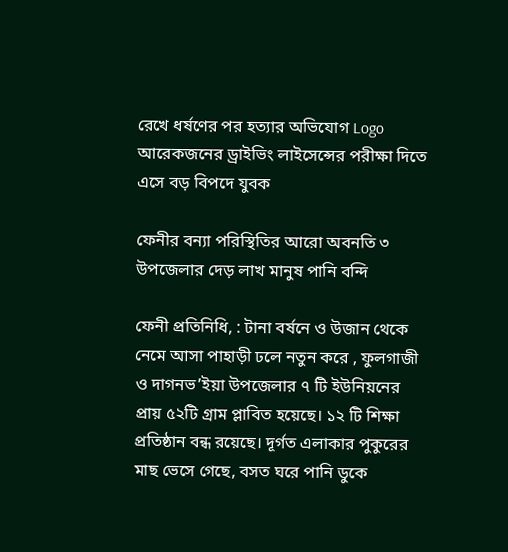রেখে ধর্ষণের পর হত্যার অভিযোগ Logo আরেকজনের ড্রাইভিং লাইসেন্সের পরীক্ষা দিতে এসে বড় বিপদে যুবক

ফেনীর বন্যা পরিস্থিতির আরো অবনতি ৩ উপজেলার দেড় লাখ মানুষ পানি বন্দি

ফেনী প্রতিনিধি, : টানা বর্ষনে ও উজান থেকে নেমে আসা পাহাড়ী ঢলে নতুন করে , ফুলগাজী ও দাগনভ’ইয়া উপজেলার ৭ টি ইউনিয়নের প্রায় ৫২টি গ্রাম প্লাবিত হয়েছে। ১২ টি শিক্ষা প্রতিষ্ঠান বন্ধ রয়েছে। দূর্গত এলাকার পুকুরের মাছ ভেসে গেছে, বসত ঘরে পানি ডুকে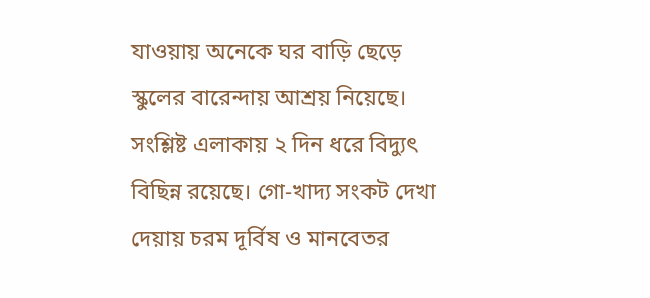যাওয়ায় অনেকে ঘর বাড়ি ছেড়ে স্কুলের বারেন্দায় আশ্রয় নিয়েছে। সংশ্লিষ্ট এলাকায় ২ দিন ধরে বিদ্যুৎ বিছিন্ন রয়েছে। গো-খাদ্য সংকট দেখা দেয়ায় চরম দূর্বিষ ও মানবেতর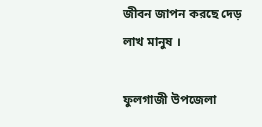জীবন জাপন করছে দেড় লাখ মানুষ ।

ফুলগাজী উপজেলা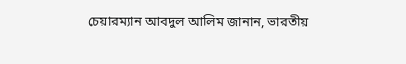চেয়ারম্যান আবদুল আলিম জানান, ভারতীয়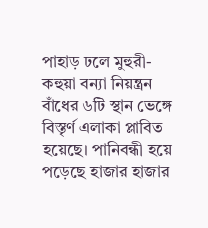পাহাড় ঢলে মুহুরী-কহুয়া বন্যা নিয়ন্ত্রন বাঁধের ৬টি স্থান ভেঙ্গে বিস্তৃর্ণ এলাকা প্লাবিত হয়েছে। পানিবন্ধী হয়ে পড়েছে হাজার হাজার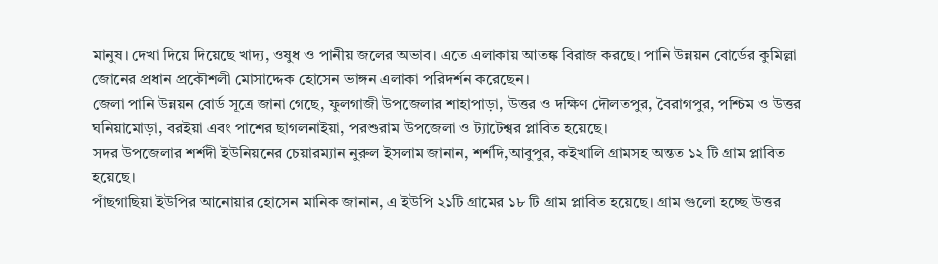মানুষ। দেখা দিয়ে দিয়েছে খাদ্য, ওষুধ ও পানীয় জলের অভাব। এতে এলাকায় আতঙ্ক বিরাজ করছে। পানি উন্নয়ন বোর্ডের কুমিল্লা জোনের প্রধান প্রকৌশলী মোসাদ্দেক হোসেন ভাঙ্গন এলাকা পরিদর্শন করেছেন।
জেলা পানি উন্নয়ন বোর্ড সূত্রে জানা গেছে, ফুলগাজী উপজেলার শাহাপাড়া, উত্তর ও দক্ষিণ দৌলতপুর, বৈরাগপুর, পশ্চিম ও উত্তর ঘনিয়ামোড়া, বরইয়া এবং পাশের ছাগলনাইয়া, পরশুরাম উপজেলা ও ট্যাটেশ্বর প্লাবিত হয়েছে।
সদর উপজেলার শর্শদী ইউনিয়নের চেয়ারম্যান নুরুল ইসলাম জানান, শর্শদি,আবুপুর, কইখালি গ্রামসহ অন্তত ১২ টি গ্রাম প্লাবিত হয়েছে।
পাঁছগাছিয়া ইউপির আনোয়ার হোসেন মানিক জানান, এ ইউপি ২১টি গ্রামের ১৮ টি গ্রাম প্লাবিত হয়েছে। গ্রাম গুলো হচ্ছে উত্তর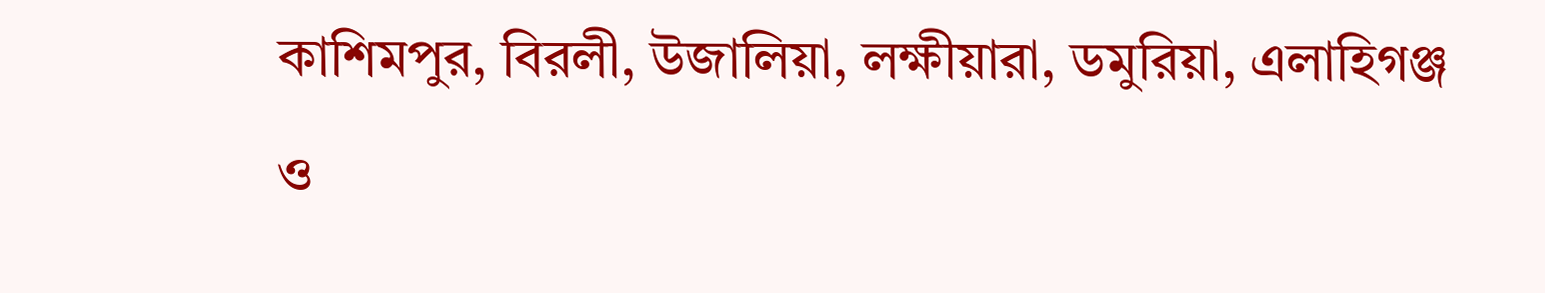কাশিমপুর, বিরলী, উজালিয়া, লক্ষীয়ারা, ডমুরিয়া, এলাহিগঞ্জ ও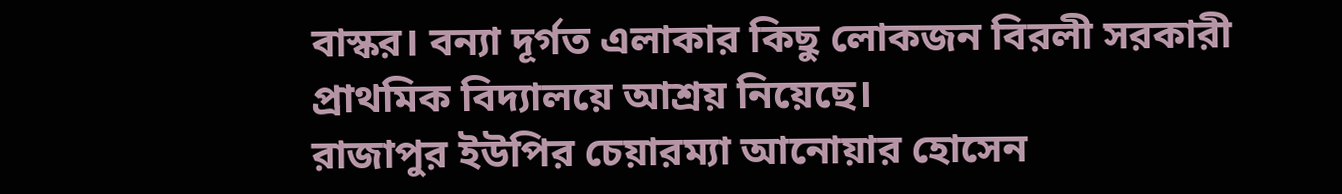বাস্কর। বন্যা দূর্গত এলাকার কিছু লোকজন বিরলী সরকারী প্রাথমিক বিদ্যালয়ে আশ্রয় নিয়েছে।
রাজাপুর ইউপির চেয়ারম্যা আনোয়ার হোসেন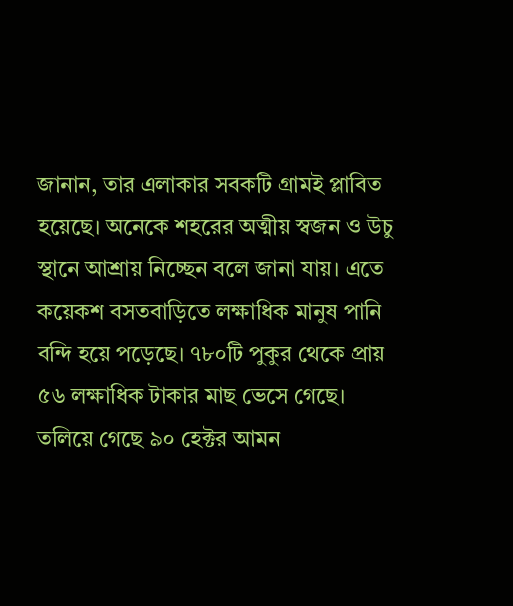জানান, তার এলাকার সবকটি গ্রামই প্লাবিত হয়েছে। অনেকে শহরের অত্মীয় স্বজন ও উচু স্থানে আশ্রায় নিচ্ছেন বলে জানা যায়। এতে কয়েকশ বসতবাড়িতে লক্ষাধিক মানুষ পানি বন্দি হয়ে পড়েছে। ৭৮০টি পুকুর থেকে প্রায় ৫৬ লক্ষাধিক টাকার মাছ ভেসে গেছে। তলিয়ে গেছে ৯০ হেক্টর আমন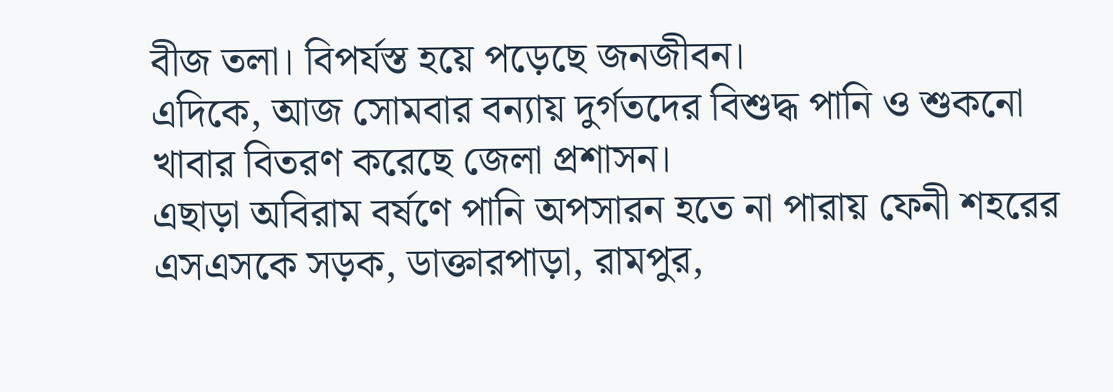বীজ তলা। বিপর্যস্ত হয়ে পড়েছে জনজীবন।
এদিকে, আজ সোমবার বন্যায় দুর্গতদের বিশুদ্ধ পানি ও শুকনো খাবার বিতরণ করেছে জেলা প্রশাসন।
এছাড়া অবিরাম বর্ষণে পানি অপসারন হতে না পারায় ফেনী শহরের এসএসকে সড়ক, ডাক্তারপাড়া, রামপুর,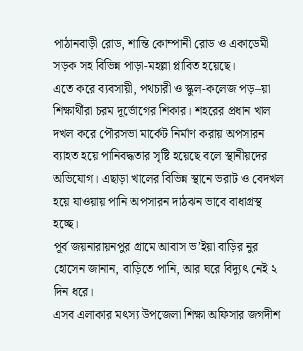পাঠানবাড়ী রোড, শান্তি কোম্পানী রোড ও একাডেমী সড়ক সহ বিভিন্ন পাড়া-মহল্লা প্লাবিত হয়েছে।
এতে করে ব্যবসায়ী, পথচারী ও স্কুল-কলেজ পড়–য়া শিক্ষার্থীরা চরম দূর্ভোগের শিকার। শহরের প্রধান খাল দখল করে পৌরসভা মার্কেট নির্মাণ করায় অপসারন ব্যাহত হয়ে পানিবদ্ধতার সৃষ্টি হয়েছে বলে স্থানীয়দের অভিযোগ। এছাড়া খালের বিভিন্ন স্থানে ভরাট ও বেদখল হয়ে যাওয়ায় পানি অপসারন দাঠঝন ভাবে বাধাগ্রস্থ হচ্ছে।
পূর্ব জয়নারায়নপুর গ্রামে আবাস ভ’ইয়া বাড়ির নুর হোসেন জানান, বাড়িতে পানি, আর ঘরে বিদ্যুৎ নেই ২ দিন ধরে।
এসব এলাকার মৎস্য উপজেলা শিক্ষা অফিসার জগদীশ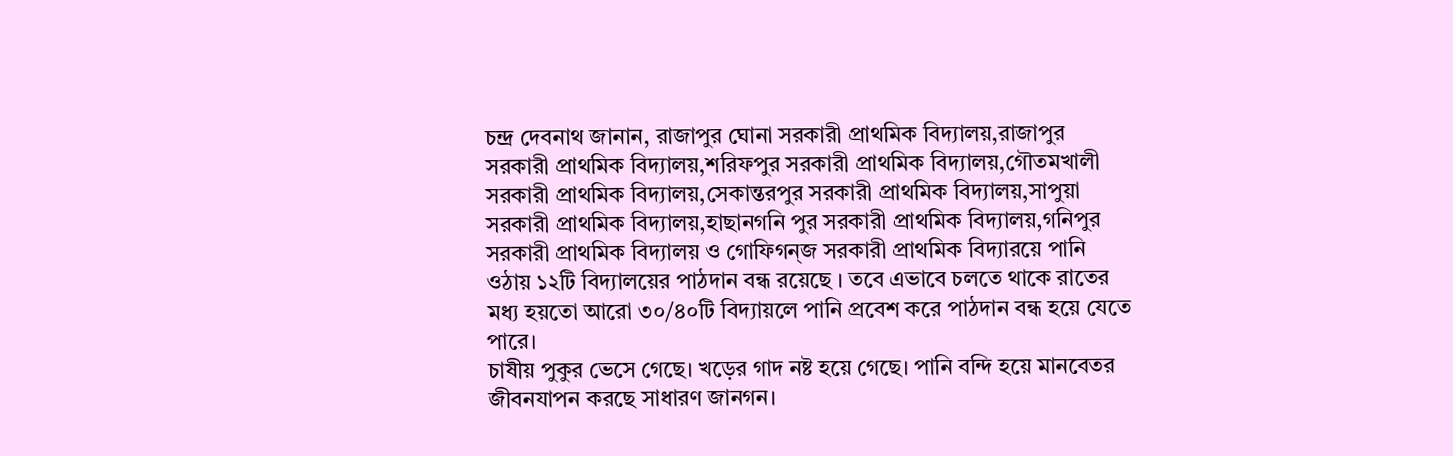চন্দ্র দেবনাথ জানান, রাজাপুর ঘোনা সরকারী প্রাথমিক বিদ্যালয়,রাজাপুর সরকারী প্রাথমিক বিদ্যালয়,শরিফপুর সরকারী প্রাথমিক বিদ্যালয়,গৌতমখালী সরকারী প্রাথমিক বিদ্যালয়,সেকান্তরপুর সরকারী প্রাথমিক বিদ্যালয়,সাপুয়া সরকারী প্রাথমিক বিদ্যালয়,হাছানগনি পুর সরকারী প্রাথমিক বিদ্যালয়,গনিপুর সরকারী প্রাথমিক বিদ্যালয় ও গোফিগন্জ সরকারী প্রাথমিক বিদ্যারয়ে পানি ওঠায় ১২টি বিদ্যালয়ের পাঠদান বন্ধ রয়েছে । তবে এভাবে চলতে থাকে রাতের মধ্য হয়তো আরো ৩০/৪০টি বিদ্যায়লে পানি প্রবেশ করে পাঠদান বন্ধ হয়ে যেতে পারে।
চাষীয় পুকুর ভেসে গেছে। খড়ের গাদ নষ্ট হয়ে গেছে। পানি বন্দি হয়ে মানবেতর জীবনযাপন করছে সাধারণ জানগন।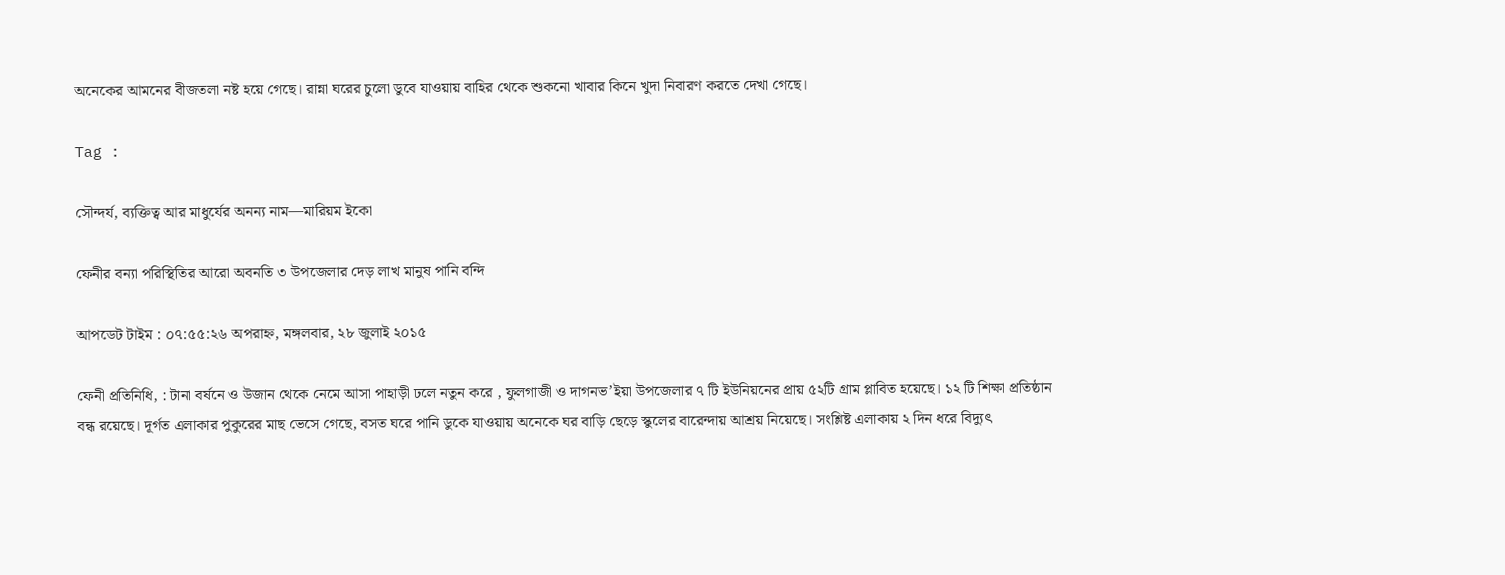অনেকের আমনের বীজতলা নষ্ট হয়ে গেছে। রান্না ঘরের চুলো ডুবে যাওয়ায় বাহির থেকে শুকনো খাবার কিনে খুদা নিবারণ করতে দেখা গেছে।

Tag :

সৌন্দর্য, ব্যক্তিত্ব আর মাধুর্যের অনন্য নাম—মারিয়ম ইকো

ফেনীর বন্যা পরিস্থিতির আরো অবনতি ৩ উপজেলার দেড় লাখ মানুষ পানি বন্দি

আপডেট টাইম : ০৭:৫৫:২৬ অপরাহ্ন, মঙ্গলবার, ২৮ জুলাই ২০১৫

ফেনী প্রতিনিধি, : টানা বর্ষনে ও উজান থেকে নেমে আসা পাহাড়ী ঢলে নতুন করে , ফুলগাজী ও দাগনভ’ইয়া উপজেলার ৭ টি ইউনিয়নের প্রায় ৫২টি গ্রাম প্লাবিত হয়েছে। ১২ টি শিক্ষা প্রতিষ্ঠান বন্ধ রয়েছে। দূর্গত এলাকার পুকুরের মাছ ভেসে গেছে, বসত ঘরে পানি ডুকে যাওয়ায় অনেকে ঘর বাড়ি ছেড়ে স্কুলের বারেন্দায় আশ্রয় নিয়েছে। সংশ্লিষ্ট এলাকায় ২ দিন ধরে বিদ্যুৎ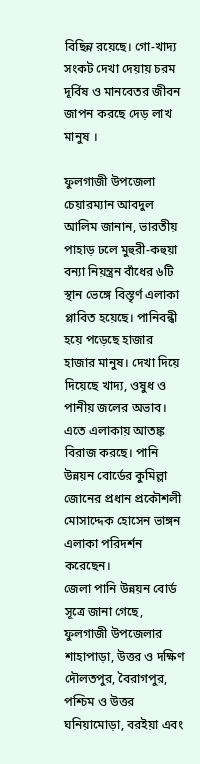বিছিন্ন রয়েছে। গো-খাদ্য সংকট দেখা দেয়ায় চরম দূর্বিষ ও মানবেতর জীবন জাপন করছে দেড় লাখ মানুষ ।

ফুলগাজী উপজেলা চেয়ারম্যান আবদুল আলিম জানান, ভারতীয় পাহাড় ঢলে মুহুরী-কহুয়া বন্যা নিয়ন্ত্রন বাঁধের ৬টি স্থান ভেঙ্গে বিস্তৃর্ণ এলাকা প্লাবিত হয়েছে। পানিবন্ধী হয়ে পড়েছে হাজার হাজার মানুষ। দেখা দিয়ে দিয়েছে খাদ্য, ওষুধ ও পানীয় জলের অভাব। এতে এলাকায় আতঙ্ক বিরাজ করছে। পানি উন্নয়ন বোর্ডের কুমিল্লা জোনের প্রধান প্রকৌশলী মোসাদ্দেক হোসেন ভাঙ্গন এলাকা পরিদর্শন করেছেন।
জেলা পানি উন্নয়ন বোর্ড সূত্রে জানা গেছে, ফুলগাজী উপজেলার শাহাপাড়া, উত্তর ও দক্ষিণ দৌলতপুর, বৈরাগপুর, পশ্চিম ও উত্তর ঘনিয়ামোড়া, বরইয়া এবং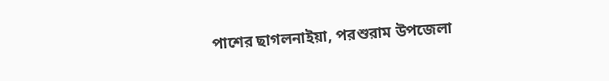পাশের ছাগলনাইয়া, পরশুরাম উপজেলা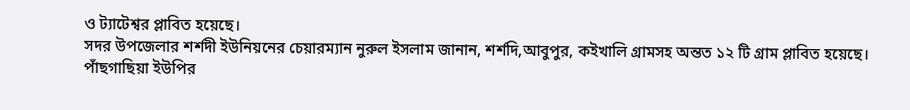ও ট্যাটেশ্বর প্লাবিত হয়েছে।
সদর উপজেলার শর্শদী ইউনিয়নের চেয়ারম্যান নুরুল ইসলাম জানান, শর্শদি,আবুপুর, কইখালি গ্রামসহ অন্তত ১২ টি গ্রাম প্লাবিত হয়েছে।
পাঁছগাছিয়া ইউপির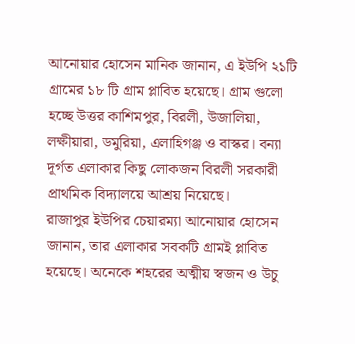আনোয়ার হোসেন মানিক জানান, এ ইউপি ২১টি গ্রামের ১৮ টি গ্রাম প্লাবিত হয়েছে। গ্রাম গুলো হচ্ছে উত্তর কাশিমপুর, বিরলী, উজালিয়া, লক্ষীয়ারা, ডমুরিয়া, এলাহিগঞ্জ ও বাস্কর। বন্যা দূর্গত এলাকার কিছু লোকজন বিরলী সরকারী প্রাথমিক বিদ্যালয়ে আশ্রয় নিয়েছে।
রাজাপুর ইউপির চেয়ারম্যা আনোয়ার হোসেন জানান, তার এলাকার সবকটি গ্রামই প্লাবিত হয়েছে। অনেকে শহরের অত্মীয় স্বজন ও উচু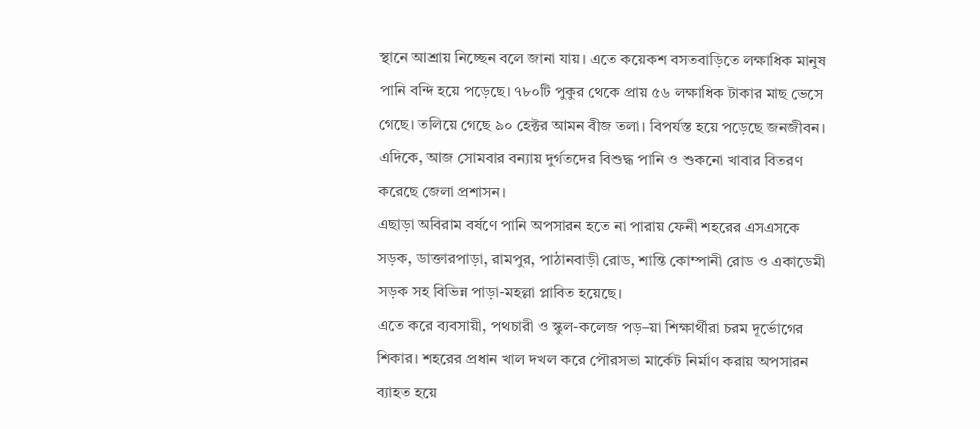স্থানে আশ্রায় নিচ্ছেন বলে জানা যায়। এতে কয়েকশ বসতবাড়িতে লক্ষাধিক মানুষ পানি বন্দি হয়ে পড়েছে। ৭৮০টি পুকুর থেকে প্রায় ৫৬ লক্ষাধিক টাকার মাছ ভেসে গেছে। তলিয়ে গেছে ৯০ হেক্টর আমন বীজ তলা। বিপর্যস্ত হয়ে পড়েছে জনজীবন।
এদিকে, আজ সোমবার বন্যায় দুর্গতদের বিশুদ্ধ পানি ও শুকনো খাবার বিতরণ করেছে জেলা প্রশাসন।
এছাড়া অবিরাম বর্ষণে পানি অপসারন হতে না পারায় ফেনী শহরের এসএসকে সড়ক, ডাক্তারপাড়া, রামপুর, পাঠানবাড়ী রোড, শান্তি কোম্পানী রোড ও একাডেমী সড়ক সহ বিভিন্ন পাড়া-মহল্লা প্লাবিত হয়েছে।
এতে করে ব্যবসায়ী, পথচারী ও স্কুল-কলেজ পড়–য়া শিক্ষার্থীরা চরম দূর্ভোগের শিকার। শহরের প্রধান খাল দখল করে পৌরসভা মার্কেট নির্মাণ করায় অপসারন ব্যাহত হয়ে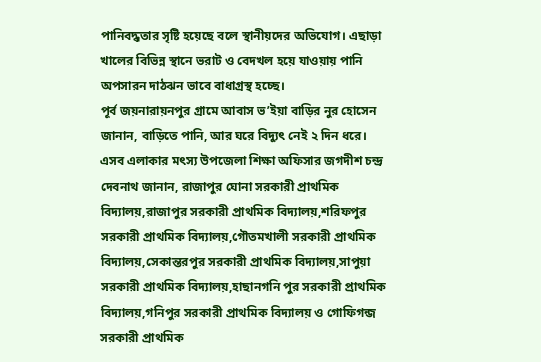পানিবদ্ধতার সৃষ্টি হয়েছে বলে স্থানীয়দের অভিযোগ। এছাড়া খালের বিভিন্ন স্থানে ভরাট ও বেদখল হয়ে যাওয়ায় পানি অপসারন দাঠঝন ভাবে বাধাগ্রস্থ হচ্ছে।
পূর্ব জয়নারায়নপুর গ্রামে আবাস ভ’ইয়া বাড়ির নুর হোসেন জানান, বাড়িতে পানি, আর ঘরে বিদ্যুৎ নেই ২ দিন ধরে।
এসব এলাকার মৎস্য উপজেলা শিক্ষা অফিসার জগদীশ চন্দ্র দেবনাথ জানান, রাজাপুর ঘোনা সরকারী প্রাথমিক বিদ্যালয়,রাজাপুর সরকারী প্রাথমিক বিদ্যালয়,শরিফপুর সরকারী প্রাথমিক বিদ্যালয়,গৌতমখালী সরকারী প্রাথমিক বিদ্যালয়,সেকান্তরপুর সরকারী প্রাথমিক বিদ্যালয়,সাপুয়া সরকারী প্রাথমিক বিদ্যালয়,হাছানগনি পুর সরকারী প্রাথমিক বিদ্যালয়,গনিপুর সরকারী প্রাথমিক বিদ্যালয় ও গোফিগন্জ সরকারী প্রাথমিক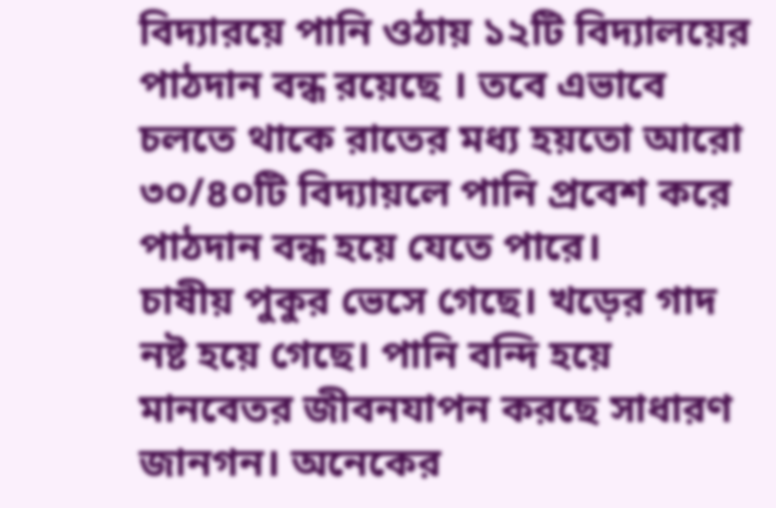বিদ্যারয়ে পানি ওঠায় ১২টি বিদ্যালয়ের পাঠদান বন্ধ রয়েছে । তবে এভাবে চলতে থাকে রাতের মধ্য হয়তো আরো ৩০/৪০টি বিদ্যায়লে পানি প্রবেশ করে পাঠদান বন্ধ হয়ে যেতে পারে।
চাষীয় পুকুর ভেসে গেছে। খড়ের গাদ নষ্ট হয়ে গেছে। পানি বন্দি হয়ে মানবেতর জীবনযাপন করছে সাধারণ জানগন। অনেকের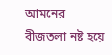আমনের বীজতলা নষ্ট হয়ে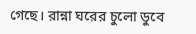গেছে। রান্না ঘরের চুলো ডুবে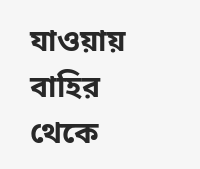যাওয়ায় বাহির থেকে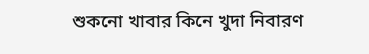শুকনো খাবার কিনে খুদা নিবারণ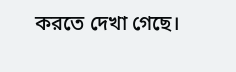করতে দেখা গেছে।